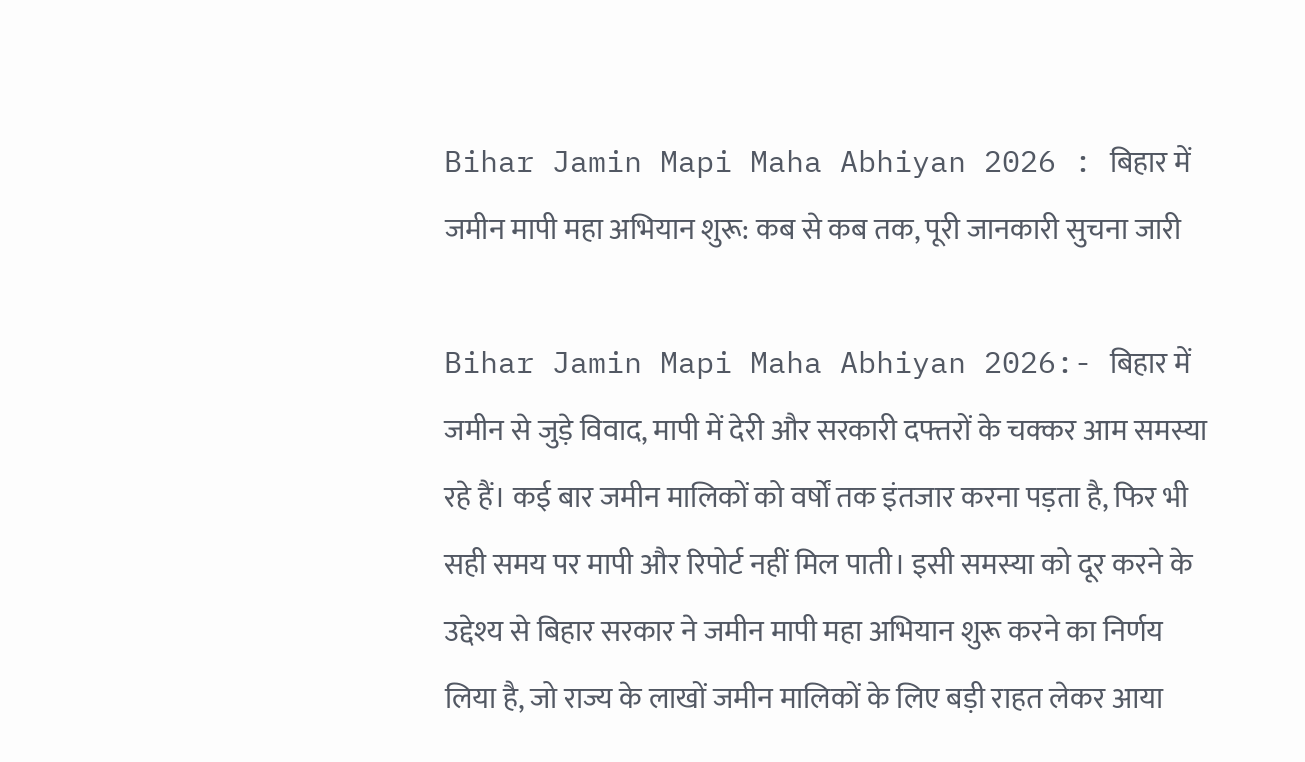Bihar Jamin Mapi Maha Abhiyan 2026 : बिहार में जमीन मापी महा अभियान शुरू: कब से कब तक, पूरी जानकारी सुचना जारी

Bihar Jamin Mapi Maha Abhiyan 2026:- बिहार में जमीन से जुड़े विवाद, मापी में देरी और सरकारी दफ्तरों के चक्कर आम समस्या रहे हैं। कई बार जमीन मालिकों को वर्षों तक इंतजार करना पड़ता है, फिर भी सही समय पर मापी और रिपोर्ट नहीं मिल पाती। इसी समस्या को दूर करने के उद्देश्य से बिहार सरकार ने जमीन मापी महा अभियान शुरू करने का निर्णय लिया है, जो राज्य के लाखों जमीन मालिकों के लिए बड़ी राहत लेकर आया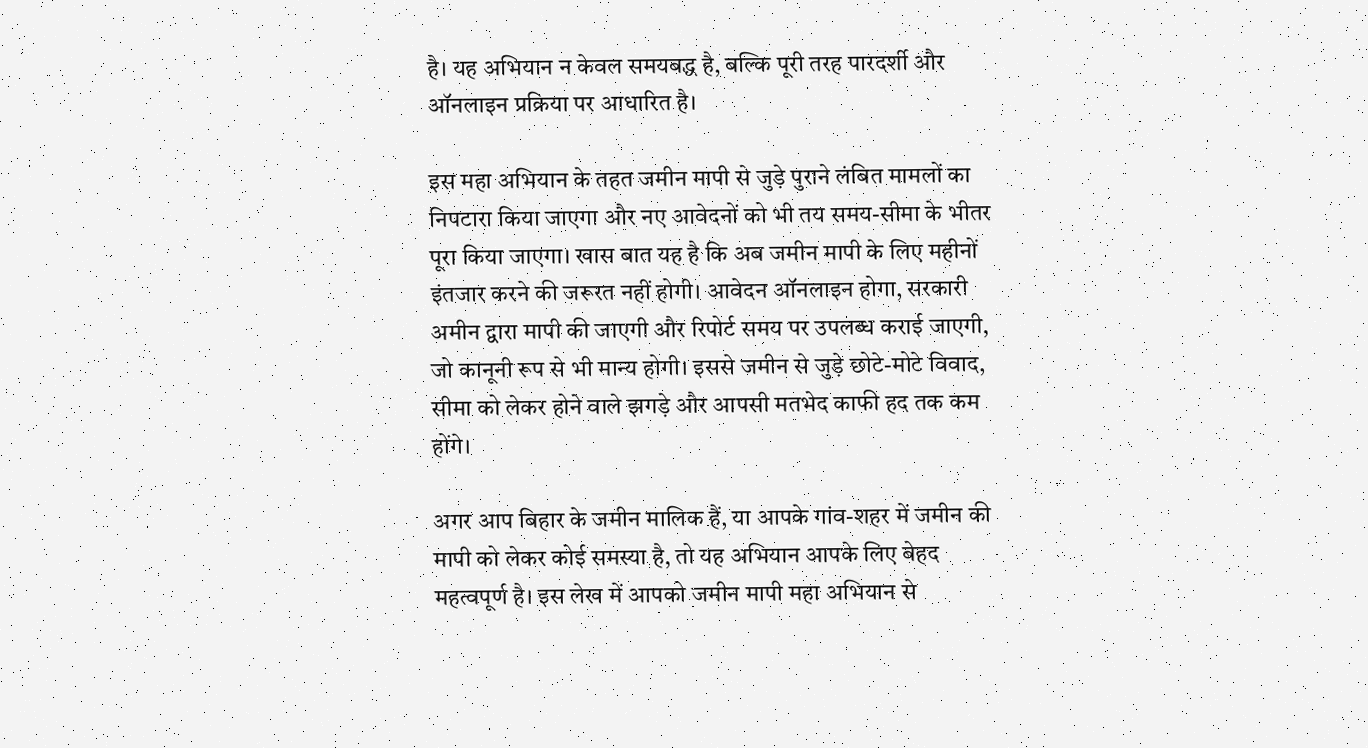है। यह अभियान न केवल समयबद्ध है, बल्कि पूरी तरह पारदर्शी और ऑनलाइन प्रक्रिया पर आधारित है।

इस महा अभियान के तहत जमीन मापी से जुड़े पुराने लंबित मामलों का निपटारा किया जाएगा और नए आवेदनों को भी तय समय-सीमा के भीतर पूरा किया जाएगा। खास बात यह है कि अब जमीन मापी के लिए महीनों इंतजार करने की जरूरत नहीं होगी। आवेदन ऑनलाइन होगा, सरकारी अमीन द्वारा मापी की जाएगी और रिपोर्ट समय पर उपलब्ध कराई जाएगी, जो कानूनी रूप से भी मान्य होगी। इससे जमीन से जुड़े छोटे-मोटे विवाद, सीमा को लेकर होने वाले झगड़े और आपसी मतभेद काफी हद तक कम होंगे।

अगर आप बिहार के जमीन मालिक हैं, या आपके गांव-शहर में जमीन की मापी को लेकर कोई समस्या है, तो यह अभियान आपके लिए बेहद महत्वपूर्ण है। इस लेख में आपको जमीन मापी महा अभियान से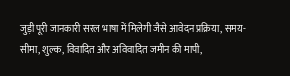जुड़ी पूरी जानकारी सरल भाषा में मिलेगी जैसे आवेदन प्रक्रिया, समय-सीमा, शुल्क, विवादित और अविवादित जमीन की मापी,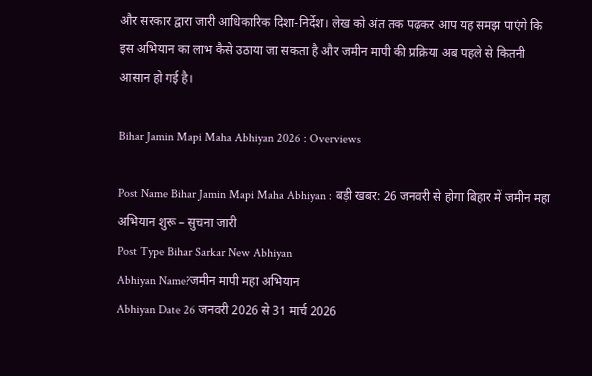और सरकार द्वारा जारी आधिकारिक दिशा-निर्देश। लेख को अंत तक पढ़कर आप यह समझ पाएंगे कि इस अभियान का लाभ कैसे उठाया जा सकता है और जमीन मापी की प्रक्रिया अब पहले से कितनी आसान हो गई है।

Bihar Jamin Mapi Maha Abhiyan 2026 : Overviews

Post Name Bihar Jamin Mapi Maha Abhiyan : बड़ी खबर: 26 जनवरी से होगा बिहार में जमीन महा अभियान शुरू – सुचना जारी
Post Type Bihar Sarkar New Abhiyan
Abhiyan Name?जमीन मापी महा अभियान
Abhiyan Date 26 जनवरी 2026 से 31 मार्च 2026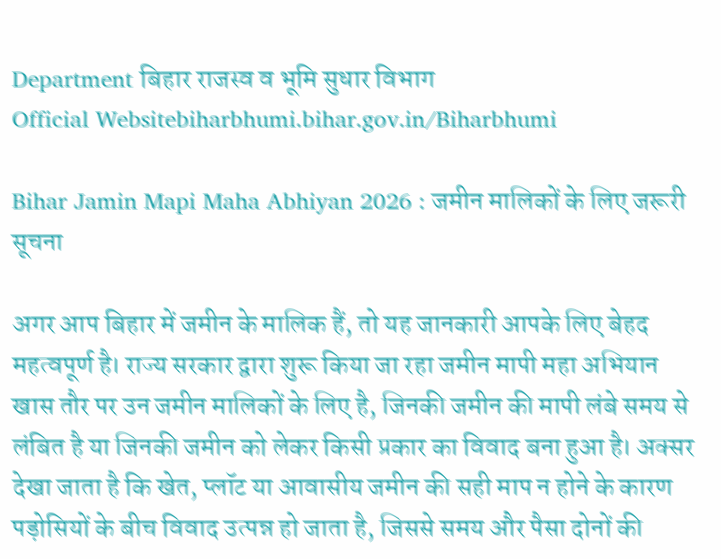Department बिहार राजस्व व भूमि सुधार विभाग
Official Websitebiharbhumi.bihar.gov.in/Biharbhumi

Bihar Jamin Mapi Maha Abhiyan 2026 : जमीन मालिकों के लिए जरूरी सूचना

अगर आप बिहार में जमीन के मालिक हैं, तो यह जानकारी आपके लिए बेहद महत्वपूर्ण है। राज्य सरकार द्वारा शुरू किया जा रहा जमीन मापी महा अभियान खास तौर पर उन जमीन मालिकों के लिए है, जिनकी जमीन की मापी लंबे समय से लंबित है या जिनकी जमीन को लेकर किसी प्रकार का विवाद बना हुआ है। अक्सर देखा जाता है कि खेत, प्लॉट या आवासीय जमीन की सही माप न होने के कारण पड़ोसियों के बीच विवाद उत्पन्न हो जाता है, जिससे समय और पैसा दोनों की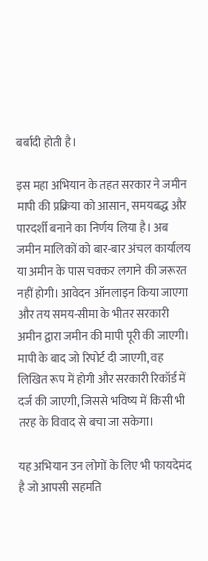बर्बादी होती है।

इस महा अभियान के तहत सरकार ने जमीन मापी की प्रक्रिया को आसान, समयबद्ध और पारदर्शी बनाने का निर्णय लिया है। अब जमीन मालिकों को बार-बार अंचल कार्यालय या अमीन के पास चक्कर लगाने की जरूरत नहीं होगी। आवेदन ऑनलाइन किया जाएगा और तय समय-सीमा के भीतर सरकारी अमीन द्वारा जमीन की मापी पूरी की जाएगी। मापी के बाद जो रिपोर्ट दी जाएगी, वह लिखित रूप में होगी और सरकारी रिकॉर्ड में दर्ज की जाएगी, जिससे भविष्य में किसी भी तरह के विवाद से बचा जा सकेगा।

यह अभियान उन लोगों के लिए भी फायदेमंद है जो आपसी सहमति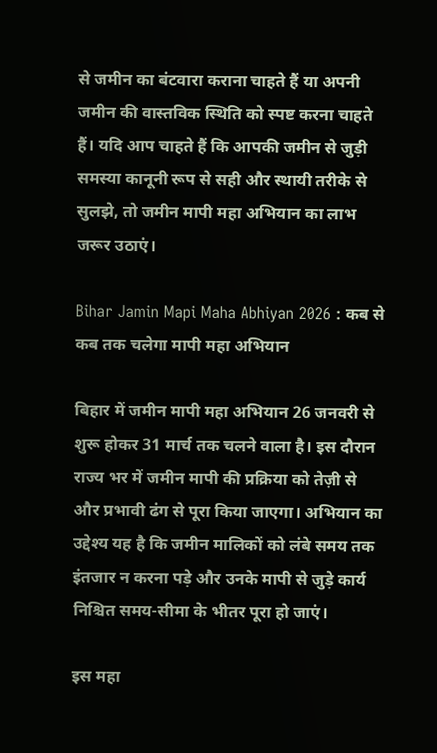से जमीन का बंटवारा कराना चाहते हैं या अपनी जमीन की वास्तविक स्थिति को स्पष्ट करना चाहते हैं। यदि आप चाहते हैं कि आपकी जमीन से जुड़ी समस्या कानूनी रूप से सही और स्थायी तरीके से सुलझे, तो जमीन मापी महा अभियान का लाभ जरूर उठाएं।

Bihar Jamin Mapi Maha Abhiyan 2026 : कब से कब तक चलेगा मापी महा अभियान

बिहार में जमीन मापी महा अभियान 26 जनवरी से शुरू होकर 31 मार्च तक चलने वाला है। इस दौरान राज्य भर में जमीन मापी की प्रक्रिया को तेज़ी से और प्रभावी ढंग से पूरा किया जाएगा। अभियान का उद्देश्य यह है कि जमीन मालिकों को लंबे समय तक इंतजार न करना पड़े और उनके मापी से जुड़े कार्य निश्चित समय-सीमा के भीतर पूरा हो जाएं।

इस महा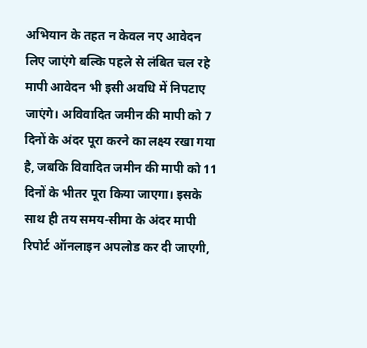अभियान के तहत न केवल नए आवेदन लिए जाएंगे बल्कि पहले से लंबित चल रहे मापी आवेदन भी इसी अवधि में निपटाए जाएंगे। अविवादित जमीन की मापी को 7 दिनों के अंदर पूरा करने का लक्ष्य रखा गया है, जबकि विवादित जमीन की मापी को 11 दिनों के भीतर पूरा किया जाएगा। इसके साथ ही तय समय-सीमा के अंदर मापी रिपोर्ट ऑनलाइन अपलोड कर दी जाएगी,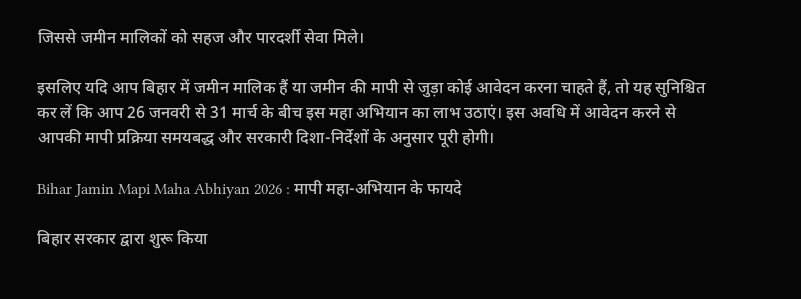जिससे जमीन मालिकों को सहज और पारदर्शी सेवा मिले।

इसलिए यदि आप बिहार में जमीन मालिक हैं या जमीन की मापी से जुड़ा कोई आवेदन करना चाहते हैं, तो यह सुनिश्चित कर लें कि आप 26 जनवरी से 31 मार्च के बीच इस महा अभियान का लाभ उठाएं। इस अवधि में आवेदन करने से आपकी मापी प्रक्रिया समयबद्ध और सरकारी दिशा-निर्देशों के अनुसार पूरी होगी।

Bihar Jamin Mapi Maha Abhiyan 2026 : मापी महा-अभियान के फायदे

बिहार सरकार द्वारा शुरू किया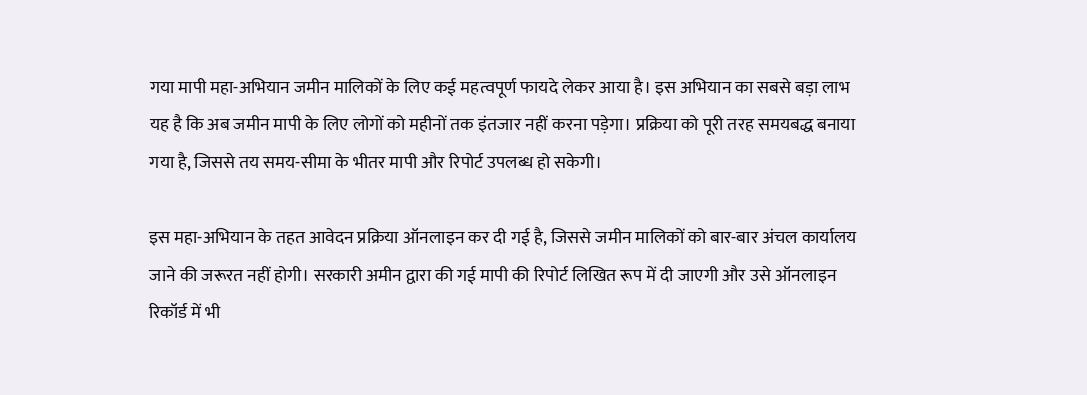गया मापी महा-अभियान जमीन मालिकों के लिए कई महत्वपूर्ण फायदे लेकर आया है। इस अभियान का सबसे बड़ा लाभ यह है कि अब जमीन मापी के लिए लोगों को महीनों तक इंतजार नहीं करना पड़ेगा। प्रक्रिया को पूरी तरह समयबद्ध बनाया गया है, जिससे तय समय-सीमा के भीतर मापी और रिपोर्ट उपलब्ध हो सकेगी।

इस महा-अभियान के तहत आवेदन प्रक्रिया ऑनलाइन कर दी गई है, जिससे जमीन मालिकों को बार-बार अंचल कार्यालय जाने की जरूरत नहीं होगी। सरकारी अमीन द्वारा की गई मापी की रिपोर्ट लिखित रूप में दी जाएगी और उसे ऑनलाइन रिकॉर्ड में भी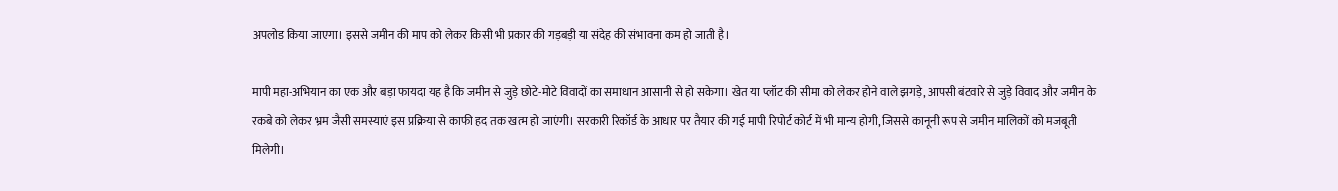अपलोड किया जाएगा। इससे जमीन की माप को लेकर किसी भी प्रकार की गड़बड़ी या संदेह की संभावना कम हो जाती है।

मापी महा-अभियान का एक और बड़ा फायदा यह है कि जमीन से जुड़े छोटे-मोटे विवादों का समाधान आसानी से हो सकेगा। खेत या प्लॉट की सीमा को लेकर होने वाले झगड़े, आपसी बंटवारे से जुड़े विवाद और जमीन के रकबे को लेकर भ्रम जैसी समस्याएं इस प्रक्रिया से काफी हद तक खत्म हो जाएंगी। सरकारी रिकॉर्ड के आधार पर तैयार की गई मापी रिपोर्ट कोर्ट में भी मान्य होगी, जिससे कानूनी रूप से जमीन मालिकों को मजबूती मिलेगी।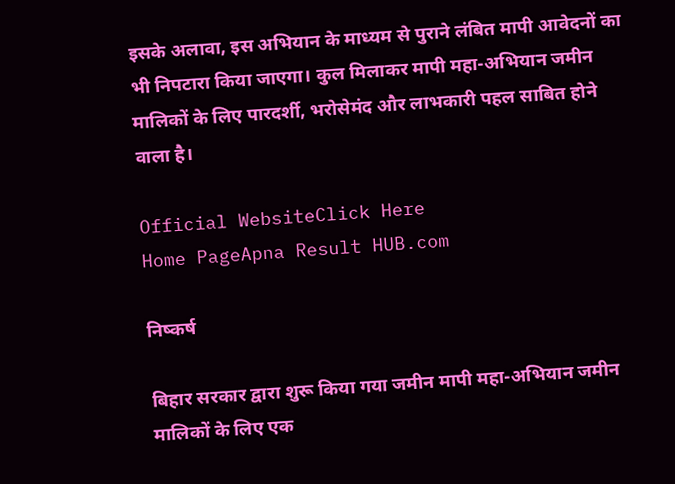इसके अलावा, इस अभियान के माध्यम से पुराने लंबित मापी आवेदनों का भी निपटारा किया जाएगा। कुल मिलाकर मापी महा-अभियान जमीन मालिकों के लिए पारदर्शी, भरोसेमंद और लाभकारी पहल साबित होने वाला है।

Official WebsiteClick Here
Home PageApna Result HUB.com

निष्कर्ष

बिहार सरकार द्वारा शुरू किया गया जमीन मापी महा-अभियान जमीन मालिकों के लिए एक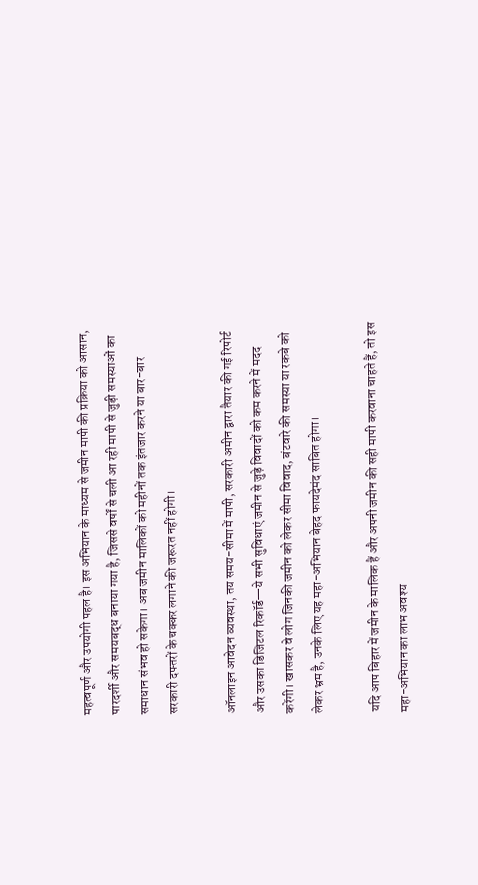महत्वपूर्ण और उपयोगी पहल है। इस अभियान के माध्यम से जमीन मापी की प्रक्रिया को आसान, पारदर्शी और समयबद्ध बनाया गया है, जिससे वर्षों से चली आ रही मापी से जुड़ी समस्याओं का समाधान संभव हो सकेगा। अब जमीन मालिकों को महीनों तक इंतजार करने या बार-बार सरकारी दफ्तरों के चक्कर लगाने की जरूरत नहीं होगी।

ऑनलाइन आवेदन व्यवस्था, तय समय-सीमा में मापी, सरकारी अमीन द्वारा तैयार की गई रिपोर्ट और उसका डिजिटल रिकॉर्ड—ये सभी सुविधाएं जमीन से जुड़े विवादों को कम करने में मदद करेंगी। खासकर वे लोग जिनकी जमीन को लेकर सीमा विवाद, बंटवारे की समस्या या रकबे को लेकर भ्रम है, उनके लिए यह महा-अभियान बेहद फायदेमंद साबित होगा।

यदि आप बिहार में जमीन के मालिक हैं और अपनी जमीन की सही मापी करवाना चाहते हैं, तो इस महा-अभियान का लाभ अवश्य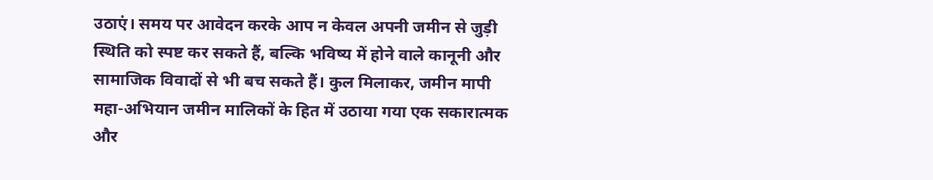उठाएं। समय पर आवेदन करके आप न केवल अपनी जमीन से जुड़ी स्थिति को स्पष्ट कर सकते हैं, बल्कि भविष्य में होने वाले कानूनी और सामाजिक विवादों से भी बच सकते हैं। कुल मिलाकर, जमीन मापी महा-अभियान जमीन मालिकों के हित में उठाया गया एक सकारात्मक और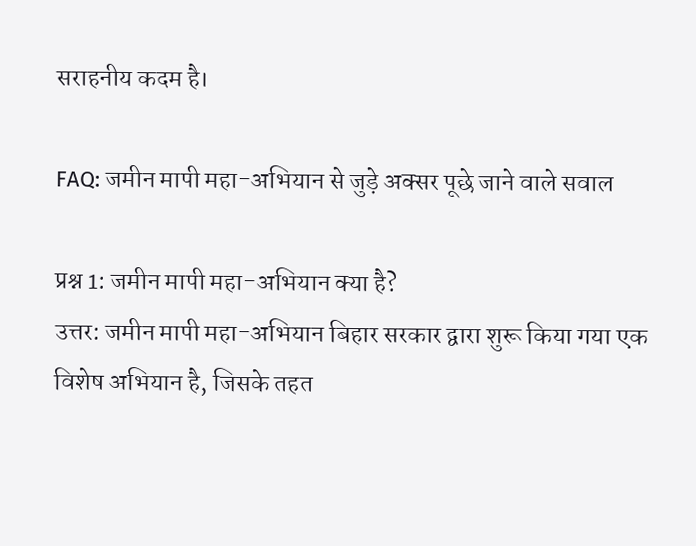सराहनीय कदम है।

FAQ: जमीन मापी महा-अभियान से जुड़े अक्सर पूछे जाने वाले सवाल

प्रश्न 1: जमीन मापी महा-अभियान क्या है?
उत्तर: जमीन मापी महा-अभियान बिहार सरकार द्वारा शुरू किया गया एक विशेष अभियान है, जिसके तहत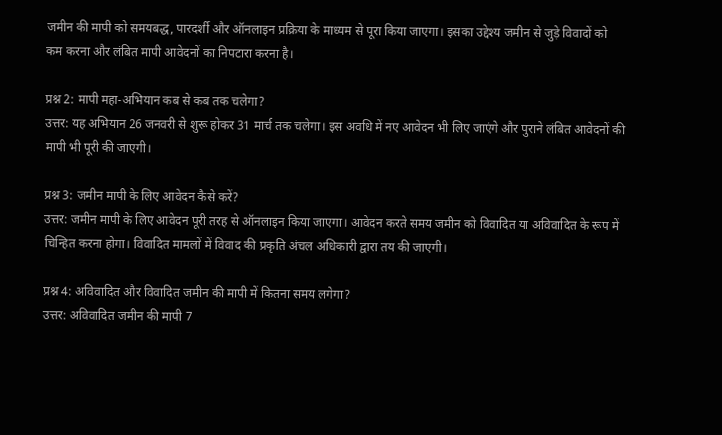जमीन की मापी को समयबद्ध, पारदर्शी और ऑनलाइन प्रक्रिया के माध्यम से पूरा किया जाएगा। इसका उद्देश्य जमीन से जुड़े विवादों को कम करना और लंबित मापी आवेदनों का निपटारा करना है।

प्रश्न 2: मापी महा-अभियान कब से कब तक चलेगा?
उत्तर: यह अभियान 26 जनवरी से शुरू होकर 31 मार्च तक चलेगा। इस अवधि में नए आवेदन भी लिए जाएंगे और पुराने लंबित आवेदनों की मापी भी पूरी की जाएगी।

प्रश्न 3: जमीन मापी के लिए आवेदन कैसे करें?
उत्तर: जमीन मापी के लिए आवेदन पूरी तरह से ऑनलाइन किया जाएगा। आवेदन करते समय जमीन को विवादित या अविवादित के रूप में चिन्हित करना होगा। विवादित मामलों में विवाद की प्रकृति अंचल अधिकारी द्वारा तय की जाएगी।

प्रश्न 4: अविवादित और विवादित जमीन की मापी में कितना समय लगेगा?
उत्तर: अविवादित जमीन की मापी 7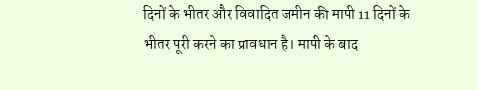दिनों के भीतर और विवादित जमीन की मापी 11 दिनों के भीतर पूरी करने का प्रावधान है। मापी के बाद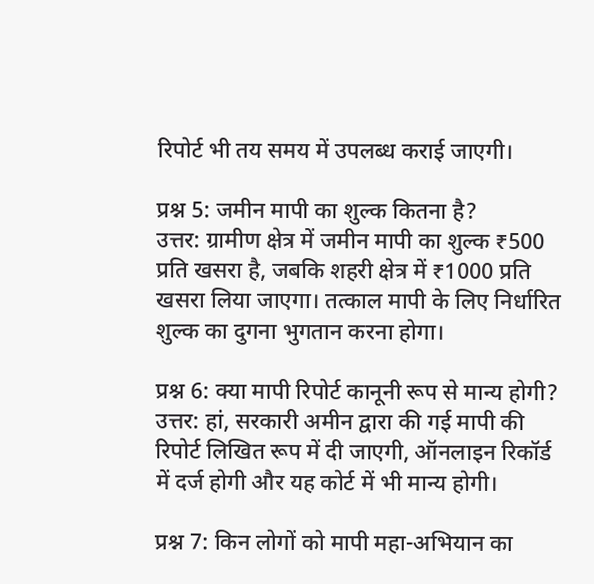रिपोर्ट भी तय समय में उपलब्ध कराई जाएगी।

प्रश्न 5: जमीन मापी का शुल्क कितना है?
उत्तर: ग्रामीण क्षेत्र में जमीन मापी का शुल्क ₹500 प्रति खसरा है, जबकि शहरी क्षेत्र में ₹1000 प्रति खसरा लिया जाएगा। तत्काल मापी के लिए निर्धारित शुल्क का दुगना भुगतान करना होगा।

प्रश्न 6: क्या मापी रिपोर्ट कानूनी रूप से मान्य होगी?
उत्तर: हां, सरकारी अमीन द्वारा की गई मापी की रिपोर्ट लिखित रूप में दी जाएगी, ऑनलाइन रिकॉर्ड में दर्ज होगी और यह कोर्ट में भी मान्य होगी।

प्रश्न 7: किन लोगों को मापी महा-अभियान का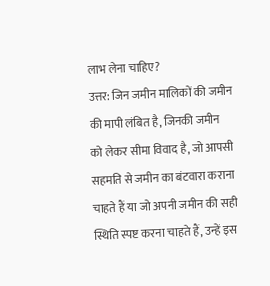लाभ लेना चाहिए?
उत्तर: जिन जमीन मालिकों की जमीन की मापी लंबित है, जिनकी जमीन को लेकर सीमा विवाद है, जो आपसी सहमति से जमीन का बंटवारा कराना चाहते हैं या जो अपनी जमीन की सही स्थिति स्पष्ट करना चाहते हैं, उन्हें इस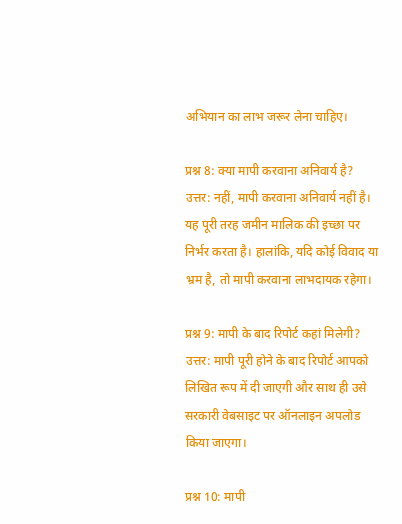अभियान का लाभ जरूर लेना चाहिए।

प्रश्न 8: क्या मापी करवाना अनिवार्य है?
उत्तर: नहीं, मापी करवाना अनिवार्य नहीं है। यह पूरी तरह जमीन मालिक की इच्छा पर निर्भर करता है। हालांकि, यदि कोई विवाद या भ्रम है, तो मापी करवाना लाभदायक रहेगा।

प्रश्न 9: मापी के बाद रिपोर्ट कहां मिलेगी?
उत्तर: मापी पूरी होने के बाद रिपोर्ट आपको लिखित रूप में दी जाएगी और साथ ही उसे सरकारी वेबसाइट पर ऑनलाइन अपलोड किया जाएगा।

प्रश्न 10: मापी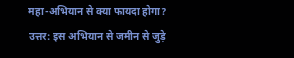महा-अभियान से क्या फायदा होगा?
उत्तर: इस अभियान से जमीन से जुड़े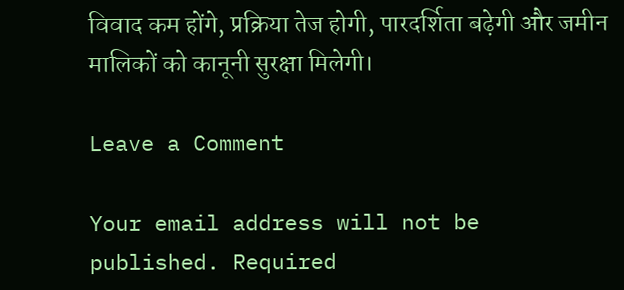विवाद कम होंगे, प्रक्रिया तेज होगी, पारदर्शिता बढ़ेगी और जमीन मालिकों को कानूनी सुरक्षा मिलेगी।

Leave a Comment

Your email address will not be published. Required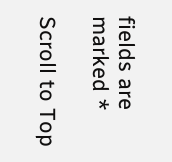fields are marked *

Scroll to Top